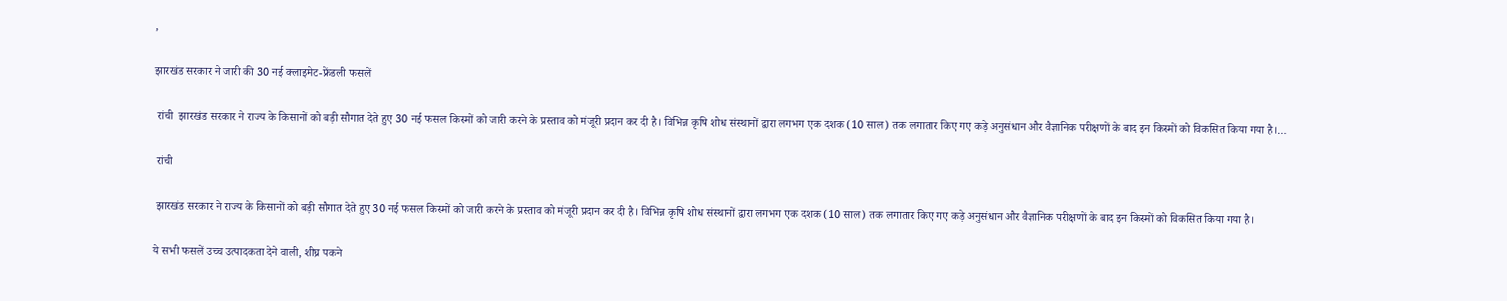,

झारखंड सरकार ने जारी की 30 नई क्लाइमेट-फ्रेंडली फसलें

 रांची  झारखंड सरकार ने राज्य के किसानों को बड़ी सौगात देते हुए 30 नई फसल किस्मों को जारी करने के प्रस्ताव को मंजूरी प्रदान कर दी है। विभिन्न कृषि शोध संस्थानों द्वारा लगभग एक दशक (10 साल) तक लगातार किए गए कड़े अनुसंधान और वैज्ञानिक परीक्षणों के बाद इन किस्मों को विकसित किया गया है।…

 रांची

 झारखंड सरकार ने राज्य के किसानों को बड़ी सौगात देते हुए 30 नई फसल किस्मों को जारी करने के प्रस्ताव को मंजूरी प्रदान कर दी है। विभिन्न कृषि शोध संस्थानों द्वारा लगभग एक दशक (10 साल) तक लगातार किए गए कड़े अनुसंधान और वैज्ञानिक परीक्षणों के बाद इन किस्मों को विकसित किया गया है।

ये सभी फसलें उच्च उत्पादकता देने वाली, शीघ्र पकने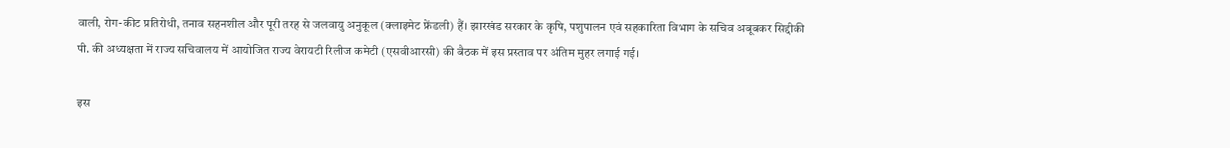वाली, रोग-कीट प्रतिरोधी, तनाव सहनशील और पूरी तरह से जलवायु अनुकूल (क्लाइमेट फ्रेंडली) हैं। झारखंड सरकार के कृषि, पशुपालन एवं सहकारिता विभाग के सचिव अबूबकर सिद्दीकी पी. की अध्यक्षता में राज्य सचिवालय में आयोजित राज्य वेरायटी रिलीज कमेटी (एसवीआरसी) की बैठक में इस प्रस्ताव पर अंतिम मुहर लगाई गई।

इस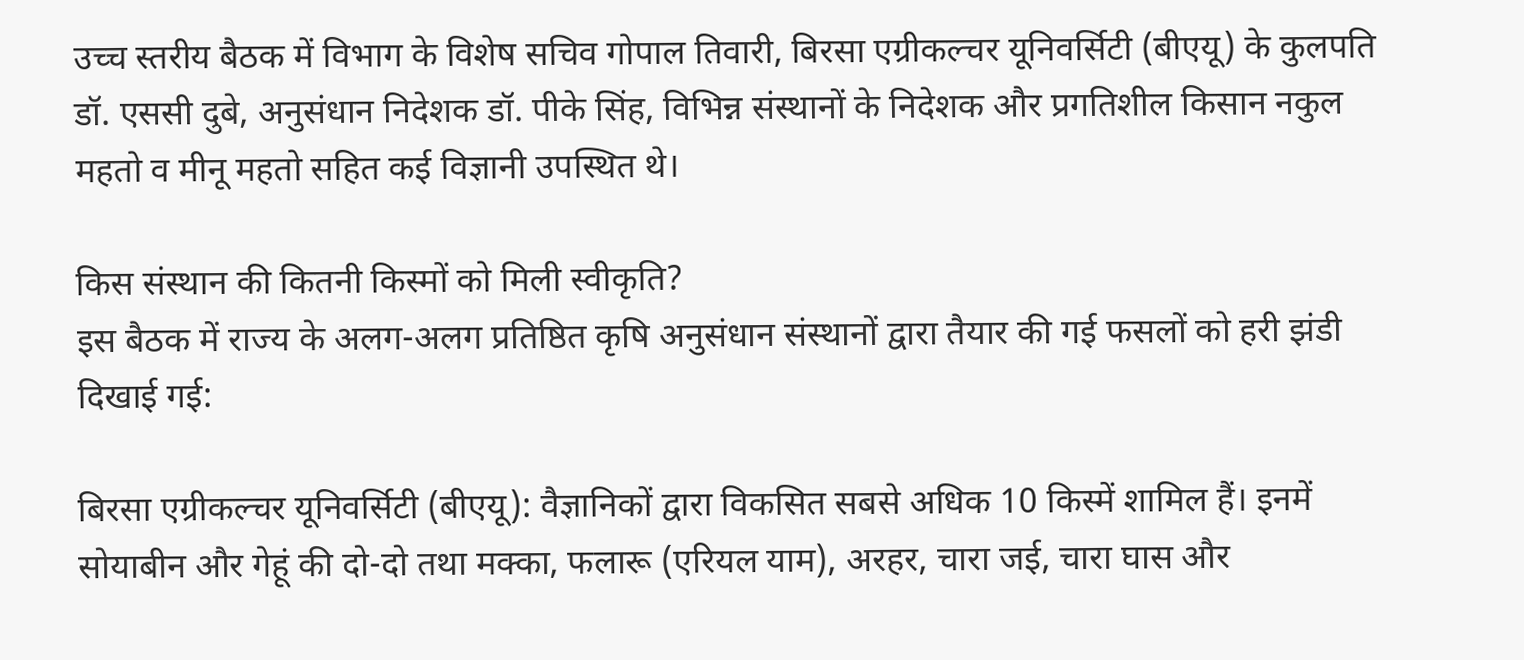उच्च स्तरीय बैठक में विभाग के विशेष सचिव गोपाल तिवारी, बिरसा एग्रीकल्चर यूनिवर्सिटी (बीएयू) के कुलपति डॉ. एससी दुबे, अनुसंधान निदेशक डॉ. पीके सिंह, विभिन्न संस्थानों के निदेशक और प्रगतिशील किसान नकुल महतो व मीनू महतो सहित कई विज्ञानी उपस्थित थे।

किस संस्थान की कितनी किस्मों को मिली स्वीकृति?
इस बैठक में राज्य के अलग-अलग प्रतिष्ठित कृषि अनुसंधान संस्थानों द्वारा तैयार की गई फसलों को हरी झंडी दिखाई गई:

बिरसा एग्रीकल्चर यूनिवर्सिटी (बीएयू): वैज्ञानिकों द्वारा विकसित सबसे अधिक 10 किस्में शामिल हैं। इनमें सोयाबीन और गेहूं की दो-दो तथा मक्का, फलारू (एरियल याम), अरहर, चारा जई, चारा घास और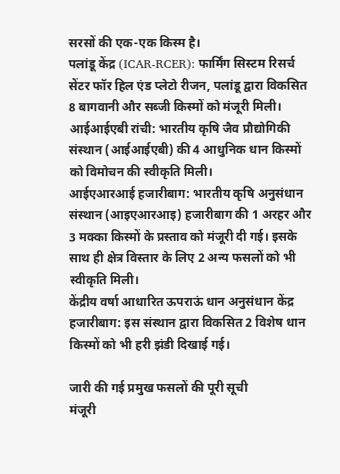सरसों की एक-एक किस्म है।
पलांडू केंद्र (ICAR-RCER): फार्मिंग सिस्टम रिसर्च सेंटर फॉर हिल एंड प्लेटो रीजन, पलांडू द्वारा विकसित 8 बागवानी और सब्जी किस्मों को मंजूरी मिली।
आईआईएबी रांची: भारतीय कृषि जैव प्रौद्योगिकी संस्थान (आईआईएबी) की 4 आधुनिक धान किस्मों को विमोचन की स्वीकृति मिली।
आईएआरआई हजारीबाग: भारतीय कृषि अनुसंधान संस्थान (आइएआरआइ) हजारीबाग की 1 अरहर और 3 मक्का किस्मों के प्रस्ताव को मंजूरी दी गई। इसके साथ ही क्षेत्र विस्तार के लिए 2 अन्य फसलों को भी स्वीकृति मिली।
केंद्रीय वर्षा आधारित ऊपराऊं धान अनुसंधान केंद्र हजारीबाग: इस संस्थान द्वारा विकसित 2 विशेष धान किस्मों को भी हरी झंडी दिखाई गई।

जारी की गई प्रमुख फसलों की पूरी सूची
मंजूरी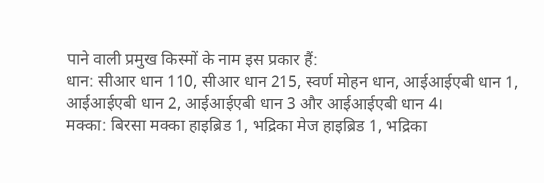पाने वाली प्रमुख किस्मों के नाम इस प्रकार हैं:
धान: सीआर धान 110, सीआर धान 215, स्वर्ण मोहन धान, आईआईएबी धान 1, आईआईएबी धान 2, आईआईएबी धान 3 और आईआईएबी धान 4।
मक्का: बिरसा मक्का हाइब्रिड 1, भद्रिका मेज हाइब्रिड 1, भद्रिका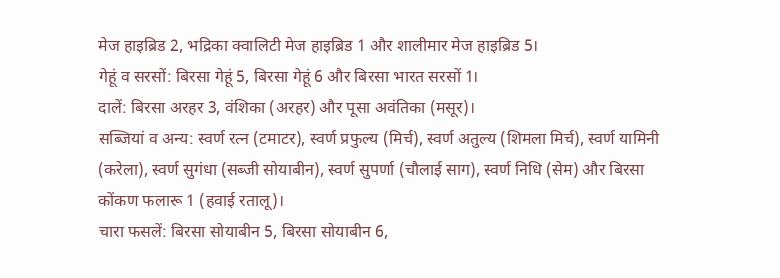मेज हाइब्रिड 2, भद्रिका क्वालिटी मेज हाइब्रिड 1 और शालीमार मेज हाइब्रिड 5।
गेहूं व सरसों: बिरसा गेहूं 5, बिरसा गेहूं 6 और बिरसा भारत सरसों 1।
दालें: बिरसा अरहर 3, वंशिका (अरहर) और पूसा अवंतिका (मसूर)।
सब्जियां व अन्य: स्वर्ण रत्न (टमाटर), स्वर्ण प्रफुल्य (मिर्च), स्वर्ण अतुल्य (शिमला मिर्च), स्वर्ण यामिनी (करेला), स्वर्ण सुगंधा (सब्जी सोयाबीन), स्वर्ण सुपर्णा (चौलाई साग), स्वर्ण निधि (सेम) और बिरसा कोंकण फलारू 1 (हवाई रतालू)।
चारा फसलें: बिरसा सोयाबीन 5, बिरसा सोयाबीन 6,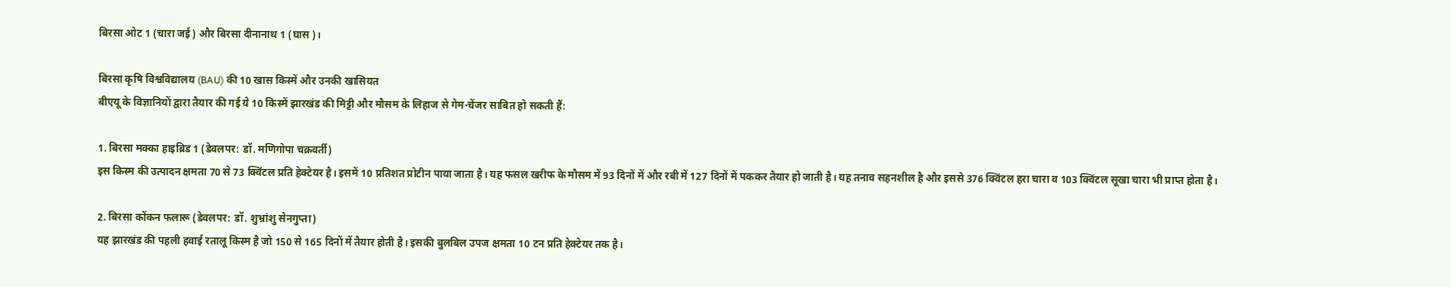बिरसा ओट 1 (चारा जई) और बिरसा दीनानाथ 1 (घास)।

बिरसा कृषि विश्वविद्यालय (BAU) की 10 खास किस्में और उनकी खासियत
बीएयू के विज्ञानियों द्वारा तैयार की गई ये 10 किस्में झारखंड की मिट्टी और मौसम के लिहाज से गेम-चेंजर साबित हो सकती हैं:

1. बिरसा मक्का हाइब्रिड 1 (डेवलपर: डॉ. मणिगोपा चक्रवर्ती)
इस किस्म की उत्पादन क्षमता 70 से 73 क्विंटल प्रति हेक्टेयर है। इसमें 10 प्रतिशत प्रोटीन पाया जाता है। यह फसल खरीफ के मौसम में 93 दिनों में और रबी में 127 दिनों में पककर तैयार हो जाती है। यह तनाव सहनशील है और इससे 376 क्विंटल हरा चारा व 103 क्विंटल सूखा चारा भी प्राप्त होता है।

2. बिरसा कोंकन फलारू (डेवलपर: डॉ. शुभ्रांशु सेनगुप्ता)
यह झारखंड की पहली हवाई रतालू किस्म है जो 150 से 165 दिनों में तैयार होती है। इसकी बुलबिल उपज क्षमता 10 टन प्रति हेक्टेयर तक है।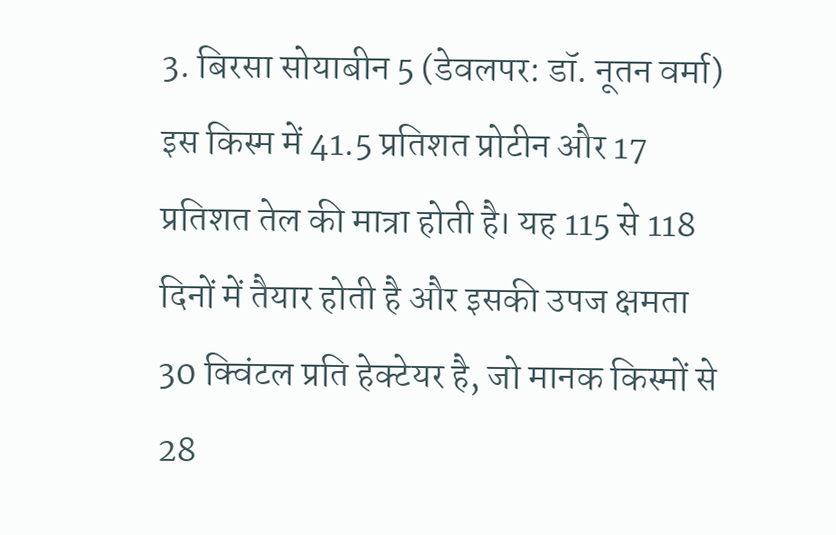3. बिरसा सोयाबीन 5 (डेवलपर: डॉ. नूतन वर्मा)
इस किस्म में 41.5 प्रतिशत प्रोटीन और 17 प्रतिशत तेल की मात्रा होती है। यह 115 से 118 दिनों में तैयार होती है और इसकी उपज क्षमता 30 क्विंटल प्रति हेक्टेयर है, जो मानक किस्मों से 28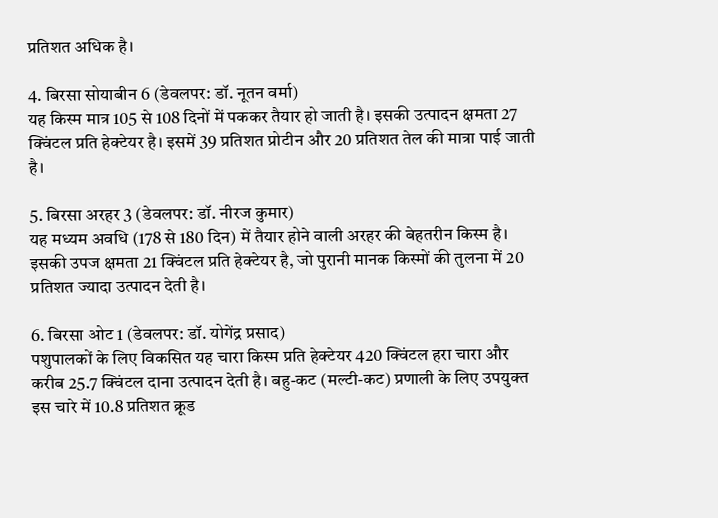प्रतिशत अधिक है।

4. बिरसा सोयाबीन 6 (डेवलपर: डॉ. नूतन वर्मा)
यह किस्म मात्र 105 से 108 दिनों में पककर तैयार हो जाती है। इसकी उत्पादन क्षमता 27 क्विंटल प्रति हेक्टेयर है। इसमें 39 प्रतिशत प्रोटीन और 20 प्रतिशत तेल की मात्रा पाई जाती है।

5. बिरसा अरहर 3 (डेवलपर: डॉ. नीरज कुमार)
यह मध्यम अवधि (178 से 180 दिन) में तैयार होने वाली अरहर की बेहतरीन किस्म है। इसकी उपज क्षमता 21 क्विंटल प्रति हेक्टेयर है, जो पुरानी मानक किस्मों की तुलना में 20 प्रतिशत ज्यादा उत्पादन देती है।

6. बिरसा ओट 1 (डेवलपर: डॉ. योगेंद्र प्रसाद)
पशुपालकों के लिए विकसित यह चारा किस्म प्रति हेक्टेयर 420 क्विंटल हरा चारा और करीब 25.7 क्विंटल दाना उत्पादन देती है। बहु-कट (मल्टी-कट) प्रणाली के लिए उपयुक्त इस चारे में 10.8 प्रतिशत क्रूड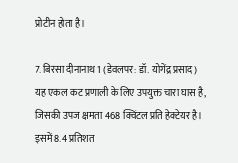प्रोटीन होता है।

7. बिरसा दीनानाथ 1 (डेवलपर: डॉ. योगेंद्र प्रसाद)
यह एकल कट प्रणाली के लिए उपयुक्त चारा घास है, जिसकी उपज क्षमता 468 क्विंटल प्रति हेक्टेयर है। इसमें 8.4 प्रतिशत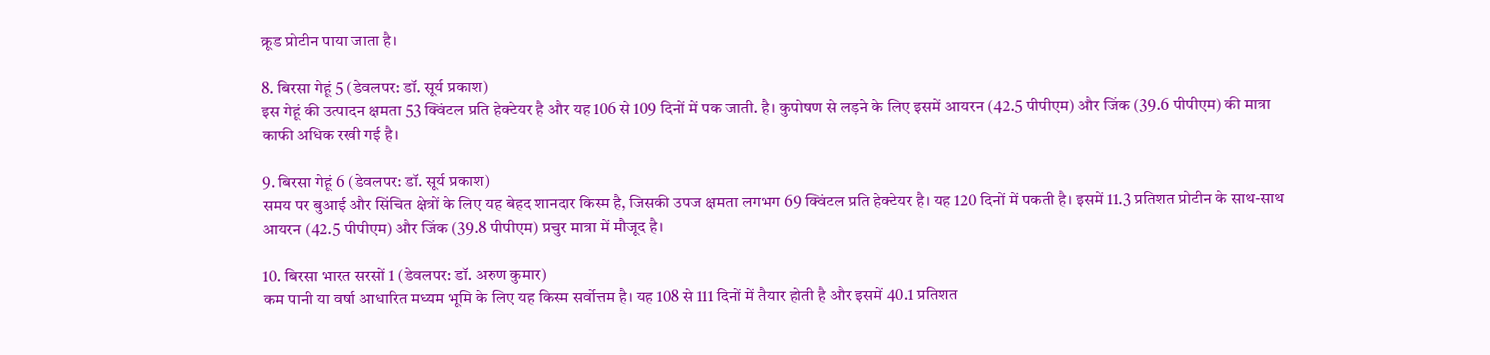क्रूड प्रोटीन पाया जाता है।

8. बिरसा गेहूं 5 (डेवलपर: डॉ. सूर्य प्रकाश)
इस गेहूं की उत्पादन क्षमता 53 क्विंटल प्रति हेक्टेयर है और यह 106 से 109 दिनों में पक जाती. है। कुपोषण से लड़ने के लिए इसमें आयरन (42.5 पीपीएम) और जिंक (39.6 पीपीएम) की मात्रा काफी अधिक रखी गई है।

9. बिरसा गेहूं 6 (डेवलपर: डॉ. सूर्य प्रकाश)
समय पर बुआई और सिंचित क्षेत्रों के लिए यह बेहद शानदार किस्म है, जिसकी उपज क्षमता लगभग 69 क्विंटल प्रति हेक्टेयर है। यह 120 दिनों में पकती है। इसमें 11.3 प्रतिशत प्रोटीन के साथ-साथ आयरन (42.5 पीपीएम) और जिंक (39.8 पीपीएम) प्रचुर मात्रा में मौजूद है।

10. बिरसा भारत सरसों 1 (डेवलपर: डॉ. अरुण कुमार)
कम पानी या वर्षा आधारित मध्यम भूमि के लिए यह किस्म सर्वोत्तम है। यह 108 से 111 दिनों में तैयार होती है और इसमें 40.1 प्रतिशत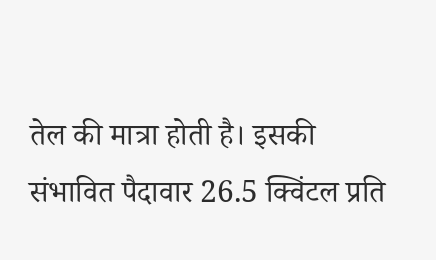तेल की मात्रा होती है। इसकी संभावित पैदावार 26.5 क्विंटल प्रति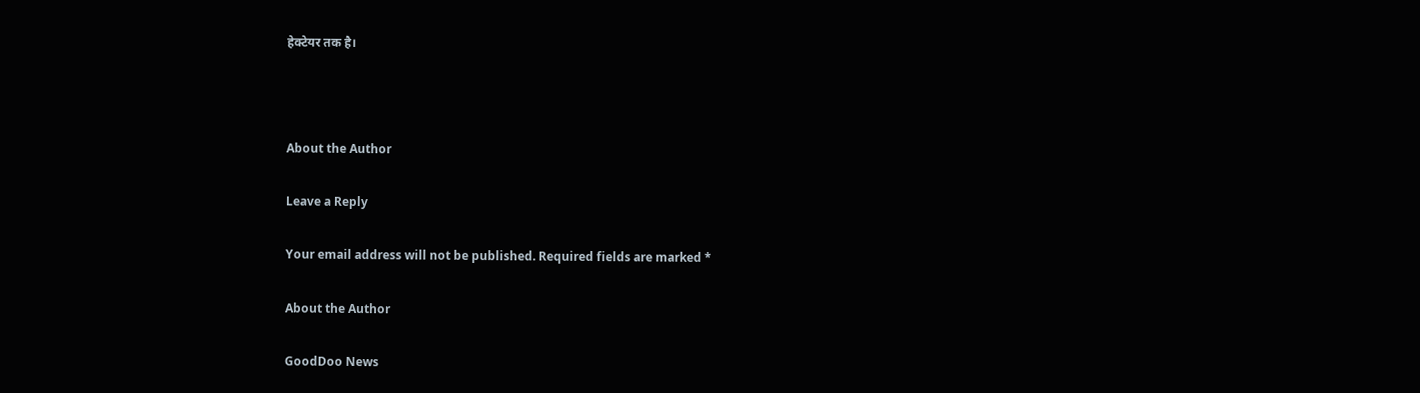हेक्टेयर तक है।



About the Author

Leave a Reply

Your email address will not be published. Required fields are marked *

About the Author

GoodDoo News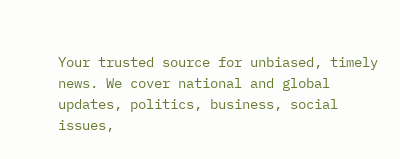Your trusted source for unbiased, timely news. We cover national and global updates, politics, business, social issues,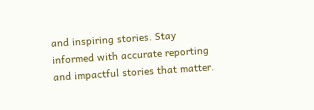and inspiring stories. Stay informed with accurate reporting and impactful stories that matter.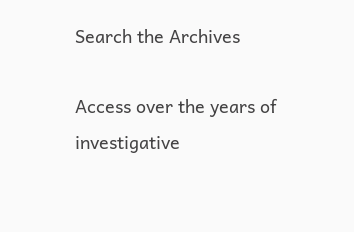Search the Archives

Access over the years of investigative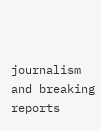journalism and breaking reports